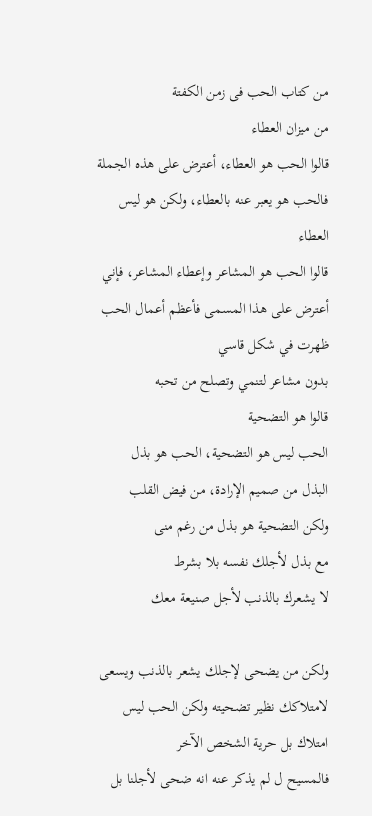من كتاب الحب فى زمن الكفتة
من ميزان العطاء
قالوا الحب هو العطاء، أعترض على هذه الجملة فالحب هو يعبر عنه بالعطاء، ولكن هو ليس العطاء
قالوا الحب هو المشاعر وإعطاء المشاعر، فإني أعترض على هذا المسمى فأعظم أعمال الحب ظهرت في شكل قاسي
بدون مشاعر لتنمي وتصلح من تحبه
قالوا هو التضحية
الحب ليس هو التضحية، الحب هو بذل
البذل من صميم الإرادة، من فيض القلب
ولكن التضحية هو بذل من رغم منى
مع بذل لأجلك نفسه بلا بشرط
لا يشعرك بالذنب لأجل صنيعة معك

ولكن من يضحى لإجلك يشعر بالذنب ويسعى لامتلاكك نظير تضحيته ولكن الحب ليس امتلاك بل حرية الشخص الآخر
فالمسيح ل لم يذكر عنه انه ضحى لأجلنا بل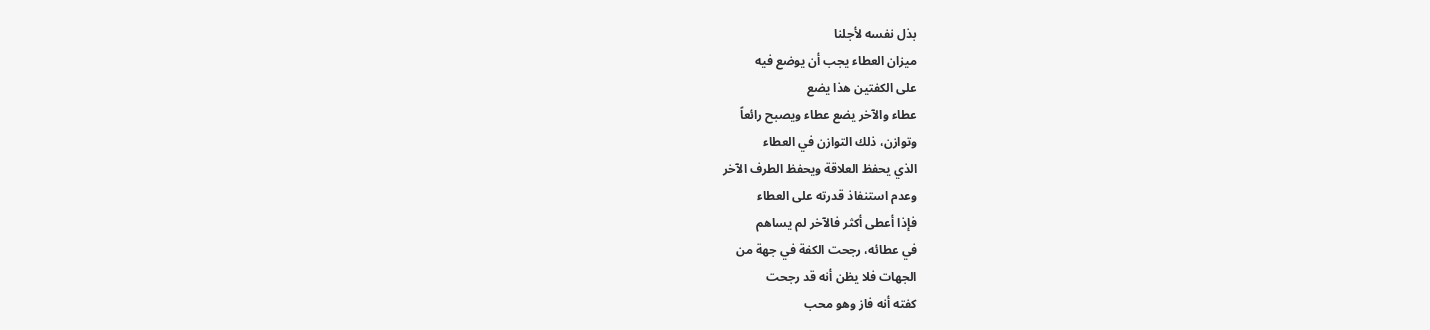بذل نفسه لأجلنا
ميزان العطاء يجب أن يوضع فيه
على الكفتين هذا يضع
عطاء والآخر يضع عطاء ويصبح رائعاً
وتوازن، ذلك التوازن في العطاء
الذي يحفظ العلاقة ويحفظ الطرف الآخر
وعدم استنفاذ قدرته على العطاء
فإذا أعطى أكثر فالآخر لم يساهم
في عطائه، رجحت الكفة في جهة من
الجهات فلا يظن أنه قد رجحت
كفته أنه فاز وهو محب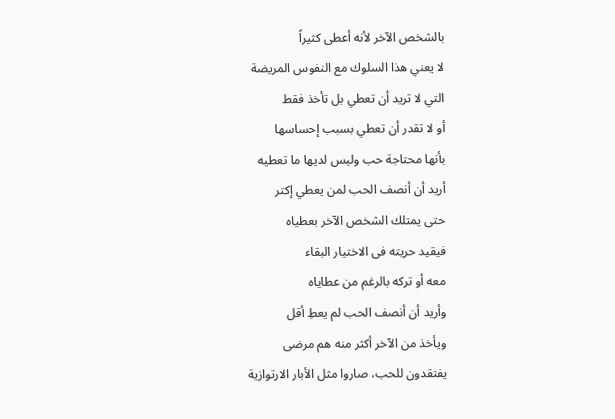بالشخص الآخر لأنه أعطى كثيراً
لا يعني هذا السلوك مع النفوس المريضة
التي لا تريد أن تعطي بل تأخذ فقط
أو لا تقدر أن تعطي بسبب إحساسها
بأنها محتاجة حب وليس لديها ما تعطيه
أريد أن أنصف الحب لمن يعطي إكتر
حتى يمتلك الشخص الآخر بعطياه
فيقيد حريته فى الاختيار البقاء
معه أو تركه بالرغم من عطاياه
وأريد أن أنصف الحب لم يعطِ أقل
ويأخذ من الآخر أكثر منه هم مرضى
يفتقدون للحب، صاروا مثل الأبار الارتوازية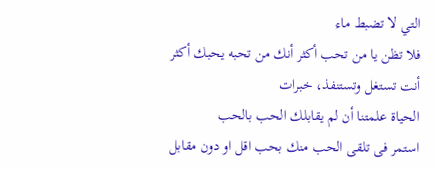التي لا تضبط ماء
فلا تظن يا من تحب أكثر أنك من تحبه يحبك أكثر
أنت تستغل وتستنفذ، خبرات
الحياة علمتنا أن لم يقابلك الحب بالحب
استمر فى تلقى الحب منك بحب اقل او دون مقابل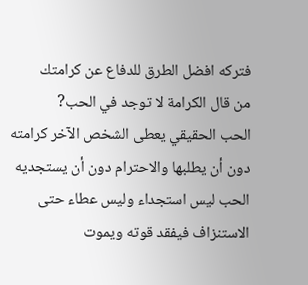فتركه افضل الطرق للدفاع عن كرامتك
من قال الكرامة لا توجد في الحب?
الحب الحقيقي يعطى الشخص الآخر كرامته دون أن يطلبها والاحترام دون أن يستجديه
الحب ليس استجداء وليس عطاء حتى
الاستنزاف فيفقد قوته ويموت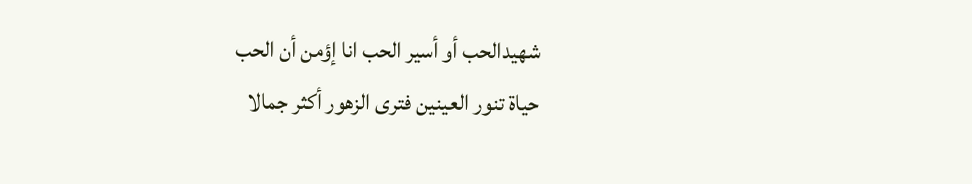شهيدالحب أو أسير الحب انا إؤمن أن الحب
حياة تنور العينين فترى الزهور أكثر جمالا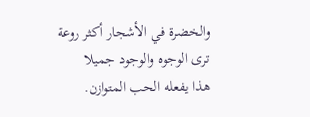والخضرة في الأشجار أكثر روعة ترى الوجوه والوجود جميلا
هذا يفعله الحب المتوازن.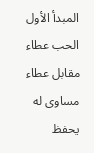المبدأ الأول
الحب عطاء مقابل عطاء مساوى له يحفظ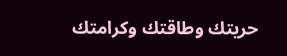حريتك وطاقتك وكرامتك